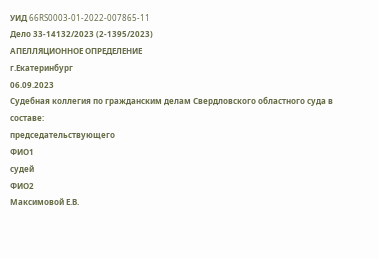УИД 66RS0003-01-2022-007865-11
Дело 33-14132/2023 (2-1395/2023)
АПЕЛЛЯЦИОННОЕ ОПРЕДЕЛЕНИЕ
г.Екатеринбург
06.09.2023
Судебная коллегия по гражданским делам Свердловского областного суда в составе:
председательствующего
ФИО1
судей
ФИО2
Максимовой Е.В.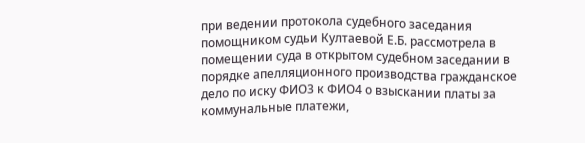при ведении протокола судебного заседания помощником судьи Култаевой Е.Б. рассмотрела в помещении суда в открытом судебном заседании в порядке апелляционного производства гражданское дело по иску ФИО3 к ФИО4 о взыскании платы за коммунальные платежи,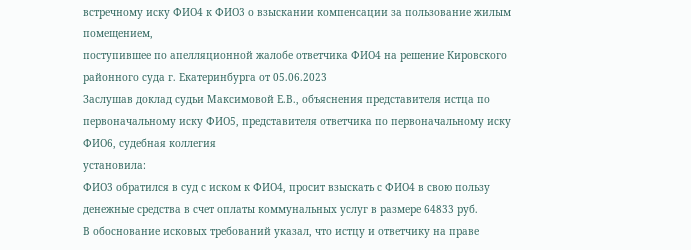встречному иску ФИО4 к ФИО3 о взыскании компенсации за пользование жилым помещением,
поступившее по апелляционной жалобе ответчика ФИО4 на решение Кировского районного суда г. Екатеринбурга от 05.06.2023
Заслушав доклад судьи Максимовой Е.В., объяснения представителя истца по первоначальному иску ФИО5, представителя ответчика по первоначальному иску ФИО6, судебная коллегия
установила:
ФИО3 обратился в суд с иском к ФИО4, просит взыскать с ФИО4 в свою пользу денежные средства в счет оплаты коммунальных услуг в размере 64833 руб.
В обоснование исковых требований указал, что истцу и ответчику на праве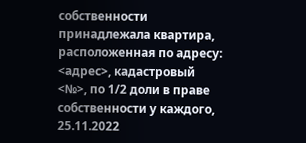собственности принадлежала квартира, расположенная по адресу: <адрес>, кадастровый <№>, по 1/2 доли в праве собственности у каждого, 25.11.2022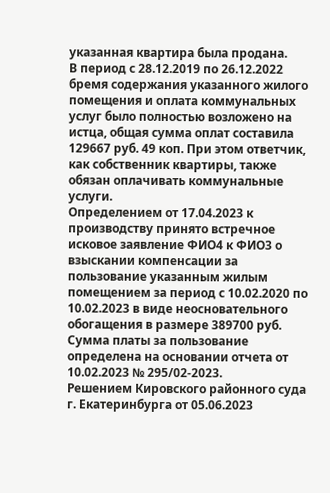указанная квартира была продана.
В период с 28.12.2019 по 26.12.2022 бремя содержания указанного жилого помещения и оплата коммунальных услуг было полностью возложено на истца, общая сумма оплат составила 129667 руб. 49 коп. При этом ответчик, как собственник квартиры, также обязан оплачивать коммунальные услуги.
Определением от 17.04.2023 к производству принято встречное исковое заявление ФИО4 к ФИО3 о взыскании компенсации за пользование указанным жилым помещением за период с 10.02.2020 по 10.02.2023 в виде неосновательного обогащения в размере 389700 руб. Сумма платы за пользование определена на основании отчета от 10.02.2023 № 295/02-2023.
Решением Кировского районного суда г. Екатеринбурга от 05.06.2023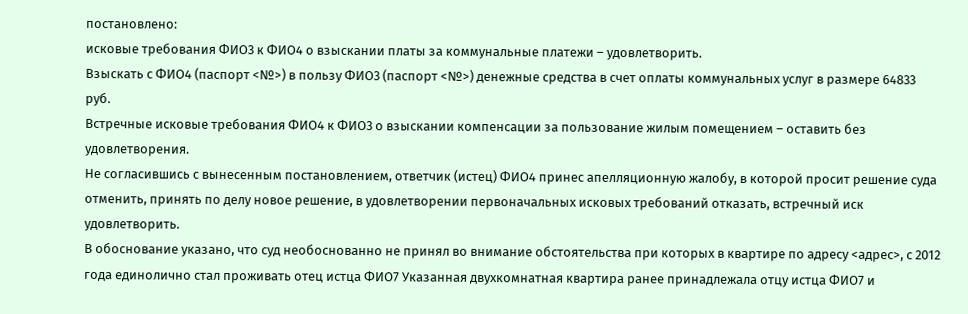постановлено:
исковые требования ФИО3 к ФИО4 о взыскании платы за коммунальные платежи – удовлетворить.
Взыскать с ФИО4 (паспорт <№>) в пользу ФИО3 (паспорт <№>) денежные средства в счет оплаты коммунальных услуг в размере 64833 руб.
Встречные исковые требования ФИО4 к ФИО3 о взыскании компенсации за пользование жилым помещением – оставить без удовлетворения.
Не согласившись с вынесенным постановлением, ответчик (истец) ФИО4 принес апелляционную жалобу, в которой просит решение суда отменить, принять по делу новое решение, в удовлетворении первоначальных исковых требований отказать, встречный иск удовлетворить.
В обоснование указано, что суд необоснованно не принял во внимание обстоятельства при которых в квартире по адресу <адрес>, с 2012 года единолично стал проживать отец истца ФИО7 Указанная двухкомнатная квартира ранее принадлежала отцу истца ФИО7 и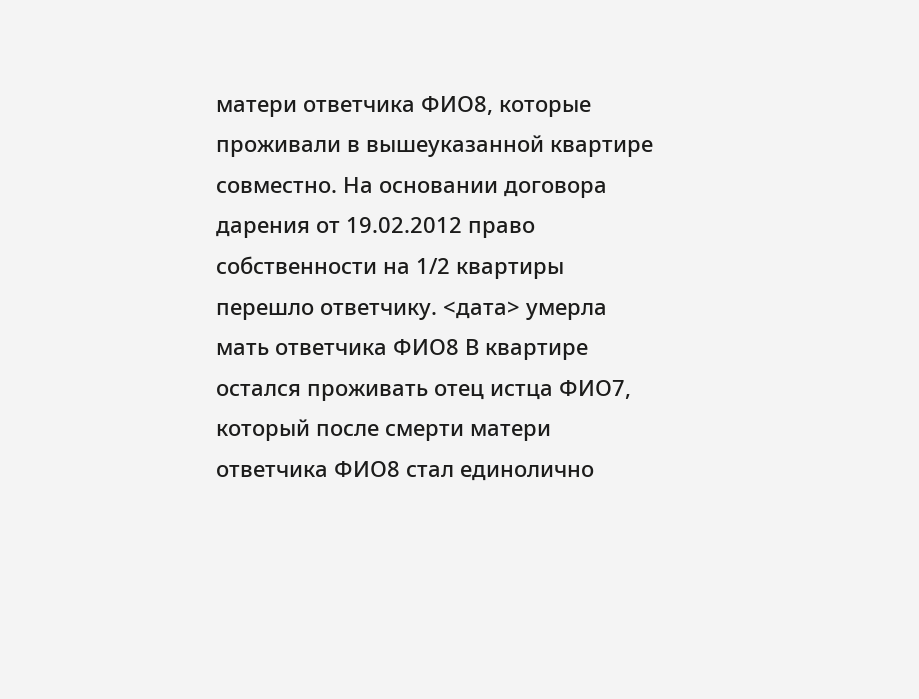матери ответчика ФИО8, которые проживали в вышеуказанной квартире совместно. На основании договора дарения от 19.02.2012 право собственности на 1/2 квартиры перешло ответчику. <дата> умерла мать ответчика ФИО8 В квартире остался проживать отец истца ФИО7, который после смерти матери ответчика ФИО8 стал единолично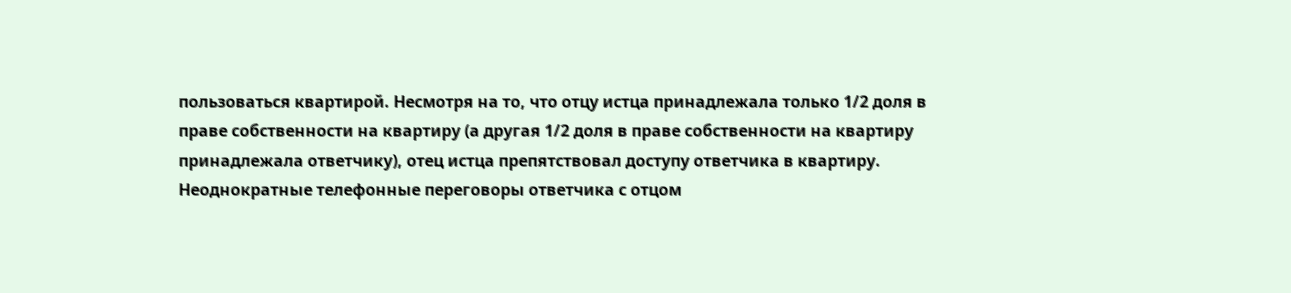пользоваться квартирой. Несмотря на то, что отцу истца принадлежала только 1/2 доля в праве собственности на квартиру (а другая 1/2 доля в праве собственности на квартиру принадлежала ответчику), отец истца препятствовал доступу ответчика в квартиру. Неоднократные телефонные переговоры ответчика с отцом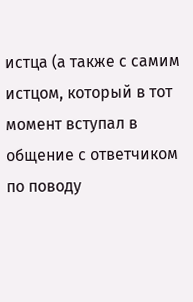истца (а также с самим истцом, который в тот момент вступал в общение с ответчиком по поводу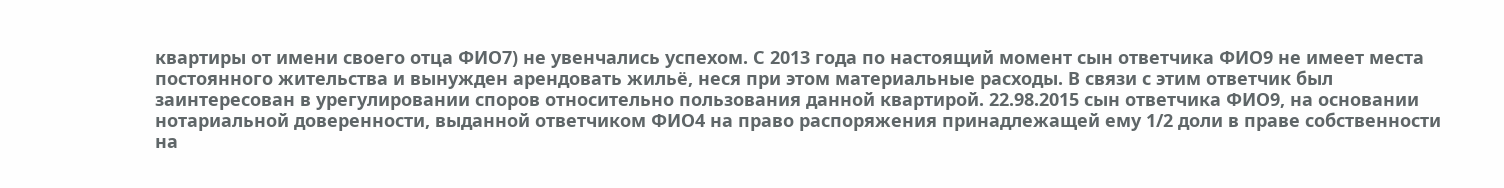квартиры от имени своего отца ФИО7) не увенчались успехом. С 2013 года по настоящий момент сын ответчика ФИО9 не имеет места постоянного жительства и вынужден арендовать жильё, неся при этом материальные расходы. В связи с этим ответчик был заинтересован в урегулировании споров относительно пользования данной квартирой. 22.98.2015 сын ответчика ФИО9, на основании нотариальной доверенности, выданной ответчиком ФИО4 на право распоряжения принадлежащей ему 1/2 доли в праве собственности на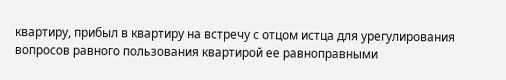квартиру, прибыл в квартиру на встречу с отцом истца для урегулирования вопросов равного пользования квартирой ее равноправными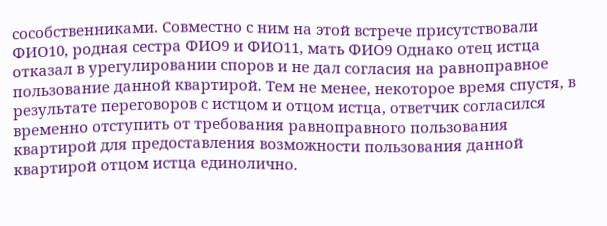сособственниками. Совместно с ним на этой встрече присутствовали ФИО10, родная сестра ФИО9 и ФИО11, мать ФИО9 Однако отец истца отказал в урегулировании споров и не дал согласия на равноправное пользование данной квартирой. Тем не менее, некоторое время спустя, в результате переговоров с истцом и отцом истца, ответчик согласился временно отступить от требования равноправного пользования квартирой для предоставления возможности пользования данной квартирой отцом истца единолично.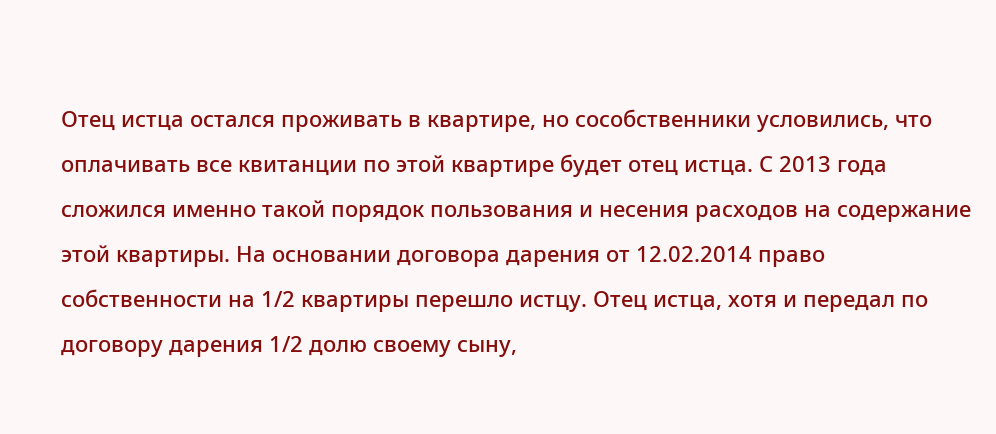Отец истца остался проживать в квартире, но сособственники условились, что оплачивать все квитанции по этой квартире будет отец истца. С 2013 года сложился именно такой порядок пользования и несения расходов на содержание этой квартиры. На основании договора дарения от 12.02.2014 право собственности на 1/2 квартиры перешло истцу. Отец истца, хотя и передал по договору дарения 1/2 долю своему сыну,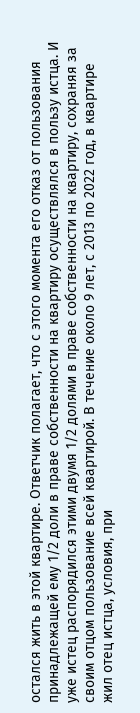остался жить в этой квартире. Ответчик полагает, что с этого момента его отказ от пользования принадлежащей ему 1/2 доли в праве собственности на квартиру осуществлялся в пользу истца. И уже истец распорядился этими двумя 1/2 долями в праве собственности на квартиру, сохраняя за своим отцом пользование всей квартирой. В течение около 9 лет, с 2013 по 2022 год, в квартире жил отец истца, условия, при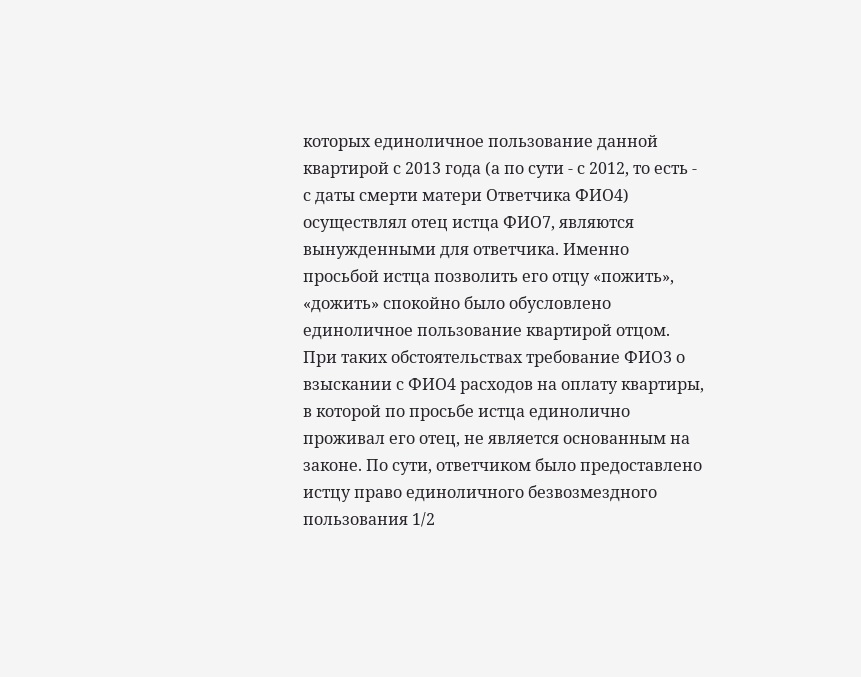которых единоличное пользование данной квартирой с 2013 года (а по сути - с 2012, то есть - с даты смерти матери Ответчика ФИО4) осуществлял отец истца ФИО7, являются вынужденными для ответчика. Именно просьбой истца позволить его отцу «пожить», «дожить» спокойно было обусловлено единоличное пользование квартирой отцом.
При таких обстоятельствах требование ФИО3 о взыскании с ФИО4 расходов на оплату квартиры, в которой по просьбе истца единолично проживал его отец, не является основанным на законе. По сути, ответчиком было предоставлено истцу право единоличного безвозмездного пользования 1/2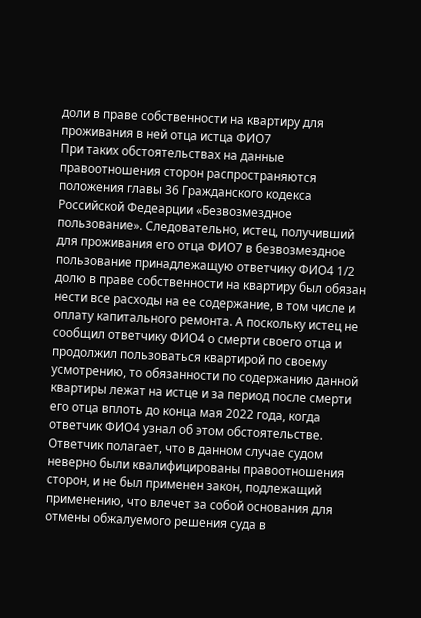доли в праве собственности на квартиру для проживания в ней отца истца ФИО7
При таких обстоятельствах на данные правоотношения сторон распространяются положения главы 36 Гражданского кодекса Российской Федеарции «Безвозмездное пользование». Следовательно, истец, получивший для проживания его отца ФИО7 в безвозмездное пользование принадлежащую ответчику ФИО4 1/2 долю в праве собственности на квартиру был обязан нести все расходы на ее содержание, в том числе и оплату капитального ремонта. А поскольку истец не сообщил ответчику ФИО4 о смерти своего отца и продолжил пользоваться квартирой по своему усмотрению, то обязанности по содержанию данной квартиры лежат на истце и за период после смерти его отца вплоть до конца мая 2022 года, когда ответчик ФИО4 узнал об этом обстоятельстве. Ответчик полагает, что в данном случае судом неверно были квалифицированы правоотношения сторон, и не был применен закон, подлежащий применению, что влечет за собой основания для отмены обжалуемого решения суда в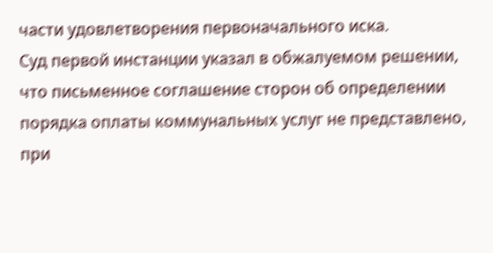части удовлетворения первоначального иска.
Суд первой инстанции указал в обжалуемом решении, что письменное соглашение сторон об определении порядка оплаты коммунальных услуг не представлено, при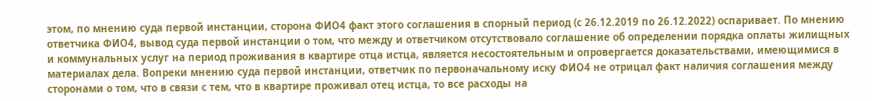этом, по мнению суда первой инстанции, сторона ФИО4 факт этого соглашения в спорный период (с 26.12.2019 по 26.12.2022) оспаривает. По мнению ответчика ФИО4, вывод суда первой инстанции о том, что между и ответчиком отсутствовало соглашение об определении порядка оплаты жилищных и коммунальных услуг на период проживания в квартире отца истца, является несостоятельным и опровергается доказательствами, имеющимися в материалах дела. Вопреки мнению суда первой инстанции, ответчик по первоначальному иску ФИО4 не отрицал факт наличия соглашения между сторонами о том, что в связи с тем, что в квартире проживал отец истца, то все расходы на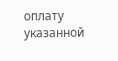оплату указанной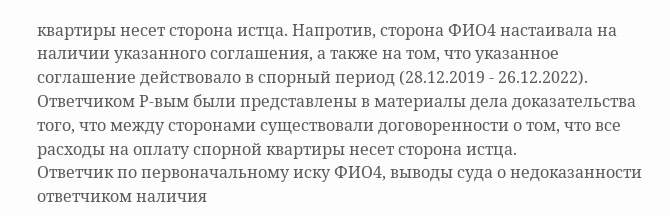квартиры несет сторона истца. Напротив, сторона ФИО4 настаивала на наличии указанного соглашения, а также на том, что указанное соглашение действовало в спорный период (28.12.2019 - 26.12.2022). Ответчиком Р-вым были представлены в материалы дела доказательства того, что между сторонами существовали договоренности о том, что все расходы на оплату спорной квартиры несет сторона истца.
Ответчик по первоначальному иску ФИО4, выводы суда о недоказанности ответчиком наличия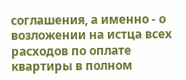соглашения, а именно - о возложении на истца всех расходов по оплате квартиры в полном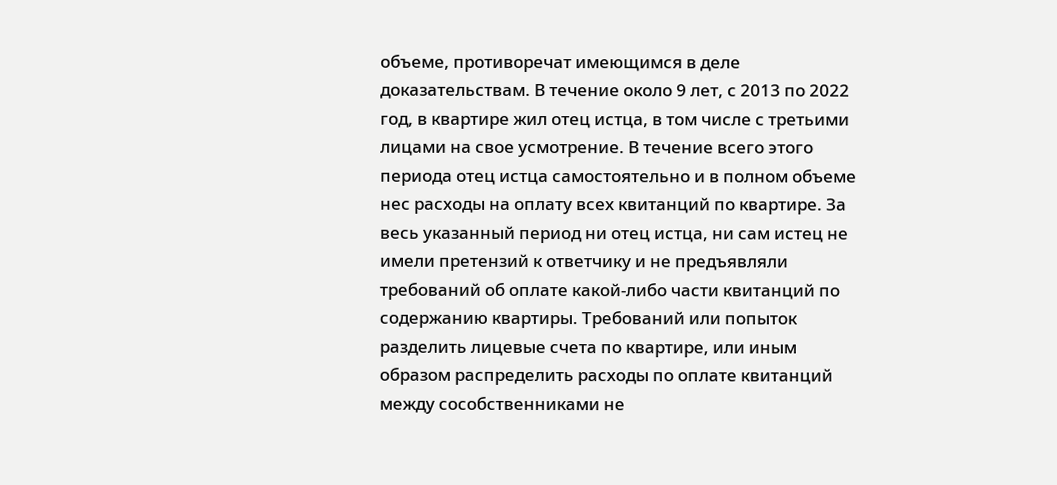объеме, противоречат имеющимся в деле доказательствам. В течение около 9 лет, с 2013 по 2022 год, в квартире жил отец истца, в том числе с третьими лицами на свое усмотрение. В течение всего этого периода отец истца самостоятельно и в полном объеме нес расходы на оплату всех квитанций по квартире. За весь указанный период ни отец истца, ни сам истец не имели претензий к ответчику и не предъявляли требований об оплате какой-либо части квитанций по содержанию квартиры. Требований или попыток разделить лицевые счета по квартире, или иным образом распределить расходы по оплате квитанций между сособственниками не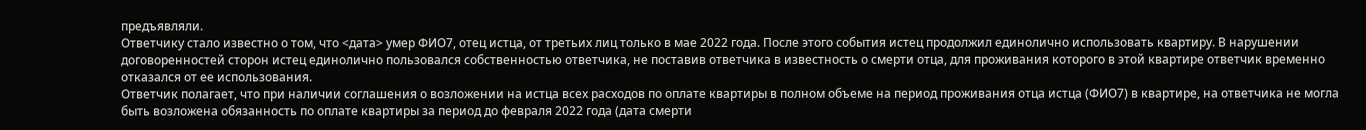предъявляли.
Ответчику стало известно о том, что <дата> умер ФИО7, отец истца, от третьих лиц только в мае 2022 года. После этого события истец продолжил единолично использовать квартиру. В нарушении договоренностей сторон истец единолично пользовался собственностью ответчика, не поставив ответчика в известность о смерти отца, для проживания которого в этой квартире ответчик временно отказался от ее использования.
Ответчик полагает, что при наличии соглашения о возложении на истца всех расходов по оплате квартиры в полном объеме на период проживания отца истца (ФИО7) в квартире, на ответчика не могла быть возложена обязанность по оплате квартиры за период до февраля 2022 года (дата смерти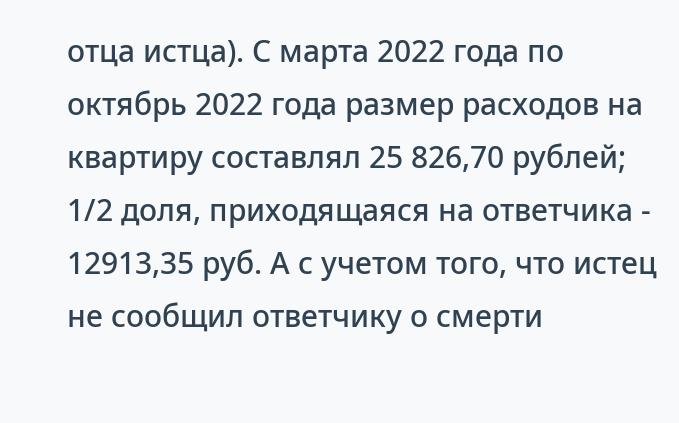отца истца). С марта 2022 года по октябрь 2022 года размер расходов на квартиру составлял 25 826,70 рублей; 1/2 доля, приходящаяся на ответчика - 12913,35 руб. А с учетом того, что истец не сообщил ответчику о смерти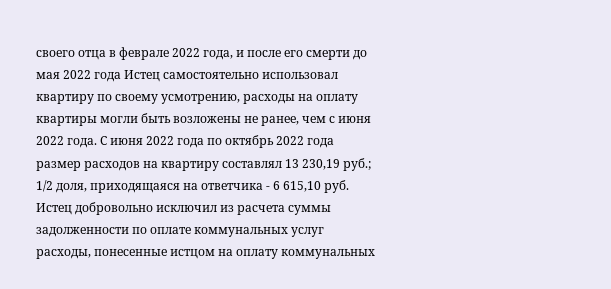своего отца в феврале 2022 года, и после его смерти до мая 2022 года Истец самостоятельно использовал квартиру по своему усмотрению, расходы на оплату квартиры могли быть возложены не ранее, чем с июня 2022 года. С июня 2022 года по октябрь 2022 года размер расходов на квартиру составлял 13 230,19 руб.; 1/2 доля, приходящаяся на ответчика - 6 615,10 руб.
Истец добровольно исключил из расчета суммы задолженности по оплате коммунальных услуг расходы, понесенные истцом на оплату коммунальных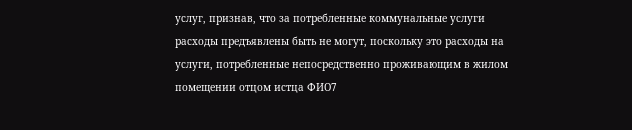услуг, признав, что за потребленные коммунальные услуги расходы предъявлены быть не могут, поскольку это расходы на услуги, потребленные непосредственно проживающим в жилом помещении отцом истца ФИО7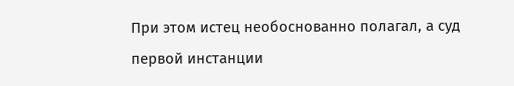При этом истец необоснованно полагал, а суд первой инстанции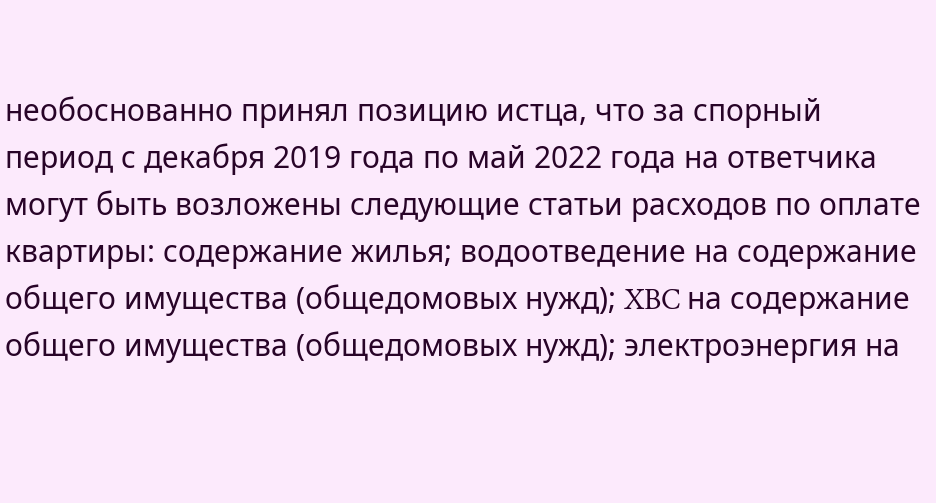необоснованно принял позицию истца, что за спорный период с декабря 2019 года по май 2022 года на ответчика могут быть возложены следующие статьи расходов по оплате квартиры: содержание жилья; водоотведение на содержание общего имущества (общедомовых нужд); XBC на содержание общего имущества (общедомовых нужд); электроэнергия на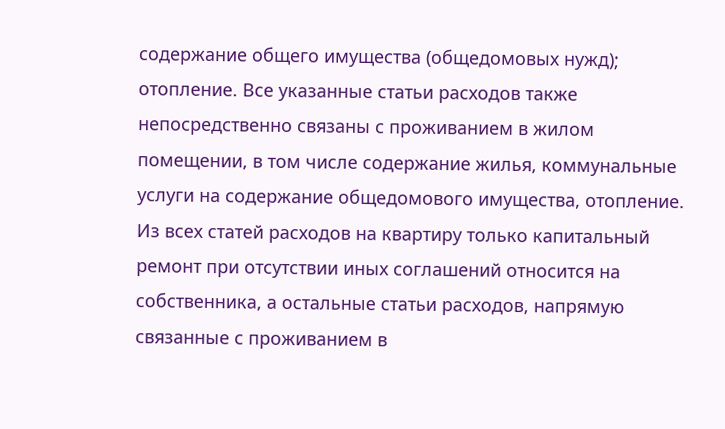содержание общего имущества (общедомовых нужд); отопление. Все указанные статьи расходов также непосредственно связаны с проживанием в жилом помещении, в том числе содержание жилья, коммунальные услуги на содержание общедомового имущества, отопление.
Из всех статей расходов на квартиру только капитальный ремонт при отсутствии иных соглашений относится на собственника, а остальные статьи расходов, напрямую связанные с проживанием в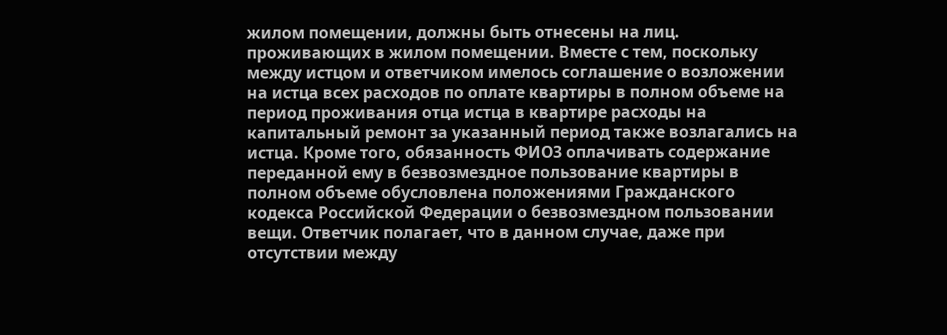жилом помещении, должны быть отнесены на лиц. проживающих в жилом помещении. Вместе с тем, поскольку между истцом и ответчиком имелось соглашение о возложении на истца всех расходов по оплате квартиры в полном объеме на период проживания отца истца в квартире расходы на капитальный ремонт за указанный период также возлагались на истца. Кроме того, обязанность ФИО3 оплачивать содержание переданной ему в безвозмездное пользование квартиры в полном объеме обусловлена положениями Гражданского кодекса Российской Федерации о безвозмездном пользовании вещи. Ответчик полагает, что в данном случае, даже при отсутствии между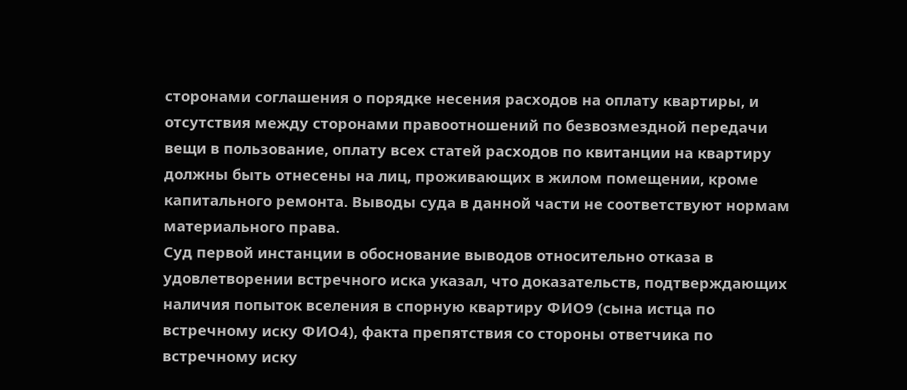сторонами соглашения о порядке несения расходов на оплату квартиры, и отсутствия между сторонами правоотношений по безвозмездной передачи вещи в пользование, оплату всех статей расходов по квитанции на квартиру должны быть отнесены на лиц, проживающих в жилом помещении, кроме капитального ремонта. Выводы суда в данной части не соответствуют нормам материального права.
Суд первой инстанции в обоснование выводов относительно отказа в удовлетворении встречного иска указал, что доказательств, подтверждающих наличия попыток вселения в спорную квартиру ФИО9 (сына истца по встречному иску ФИО4), факта препятствия со стороны ответчика по встречному иску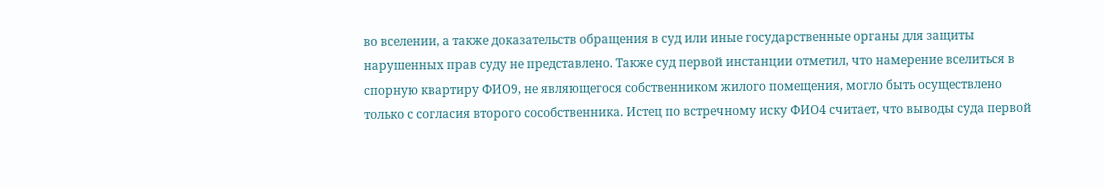во вселении, а также доказательств обращения в суд или иные государственные органы для защиты нарушенных прав суду не представлено. Также суд первой инстанции отметил, что намерение вселиться в спорную квартиру ФИО9, не являющегося собственником жилого помещения, могло быть осуществлено только с согласия второго сособственника. Истец по встречному иску ФИО4 считает, что выводы суда первой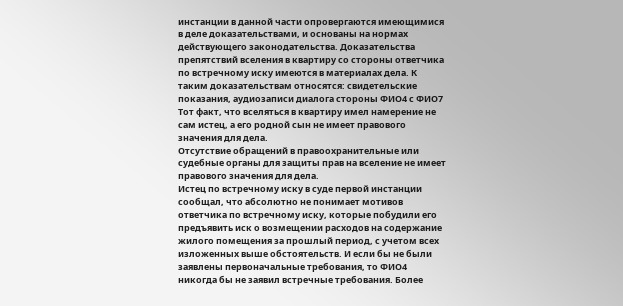инстанции в данной части опровергаются имеющимися в деле доказательствами, и основаны на нормах действующего законодательства. Доказательства препятствий вселения в квартиру со стороны ответчика по встречному иску имеются в материалах дела. К таким доказательствам относятся: свидетельские показания, аудиозаписи диалога стороны ФИО4 с ФИО7
Тот факт, что вселяться в квартиру имел намерение не сам истец, а его родной сын не имеет правового значения для дела.
Отсутствие обращений в правоохранительные или судебные органы для защиты прав на вселение не имеет правового значения для дела.
Истец по встречному иску в суде первой инстанции сообщал, что абсолютно не понимает мотивов ответчика по встречному иску, которые побудили его предъявить иск о возмещении расходов на содержание жилого помещения за прошлый период, с учетом всех изложенных выше обстоятельств. И если бы не были заявлены первоначальные требования, то ФИО4 никогда бы не заявил встречные требования. Более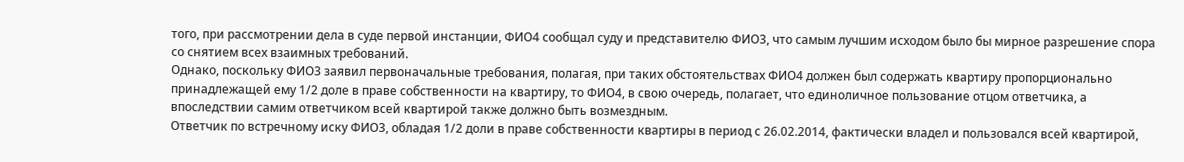того, при рассмотрении дела в суде первой инстанции, ФИО4 сообщал суду и представителю ФИО3, что самым лучшим исходом было бы мирное разрешение спора со снятием всех взаимных требований.
Однако, поскольку ФИО3 заявил первоначальные требования, полагая, при таких обстоятельствах ФИО4 должен был содержать квартиру пропорционально принадлежащей ему 1/2 доле в праве собственности на квартиру, то ФИО4, в свою очередь, полагает, что единоличное пользование отцом ответчика, а впоследствии самим ответчиком всей квартирой также должно быть возмездным.
Ответчик по встречному иску ФИО3, обладая 1/2 доли в праве собственности квартиры в период с 26.02.2014, фактически владел и пользовался всей квартирой,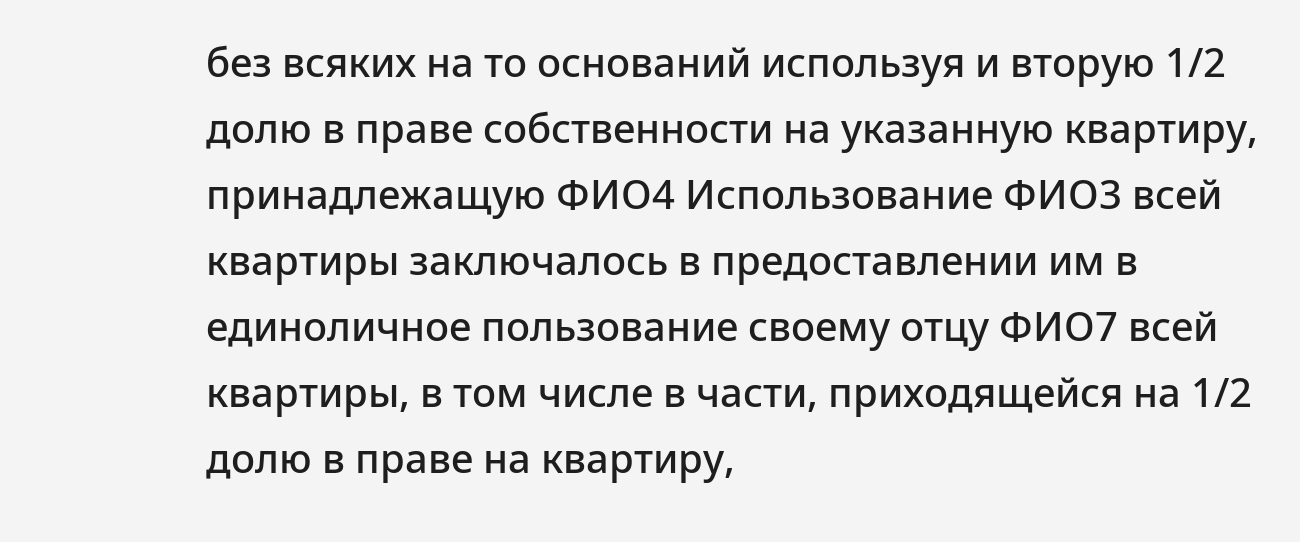без всяких на то оснований используя и вторую 1/2 долю в праве собственности на указанную квартиру, принадлежащую ФИО4 Использование ФИО3 всей квартиры заключалось в предоставлении им в единоличное пользование своему отцу ФИО7 всей квартиры, в том числе в части, приходящейся на 1/2 долю в праве на квартиру,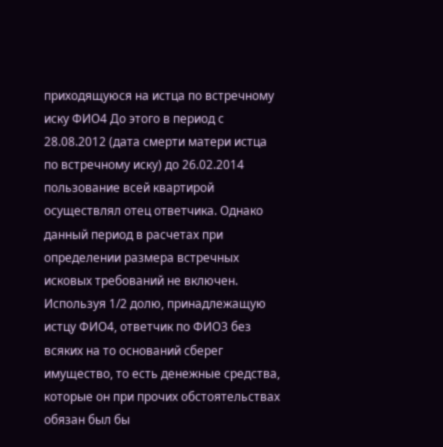приходящуюся на истца по встречному иску ФИО4 До этого в период с 28.08.2012 (дата смерти матери истца по встречному иску) до 26.02.2014 пользование всей квартирой осуществлял отец ответчика. Однако данный период в расчетах при определении размера встречных исковых требований не включен.
Используя 1/2 долю, принадлежащую истцу ФИО4, ответчик по ФИО3 без всяких на то оснований сберег имущество, то есть денежные средства, которые он при прочих обстоятельствах обязан был бы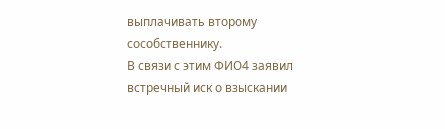выплачивать второму сособственнику.
В связи с этим ФИО4 заявил встречный иск о взыскании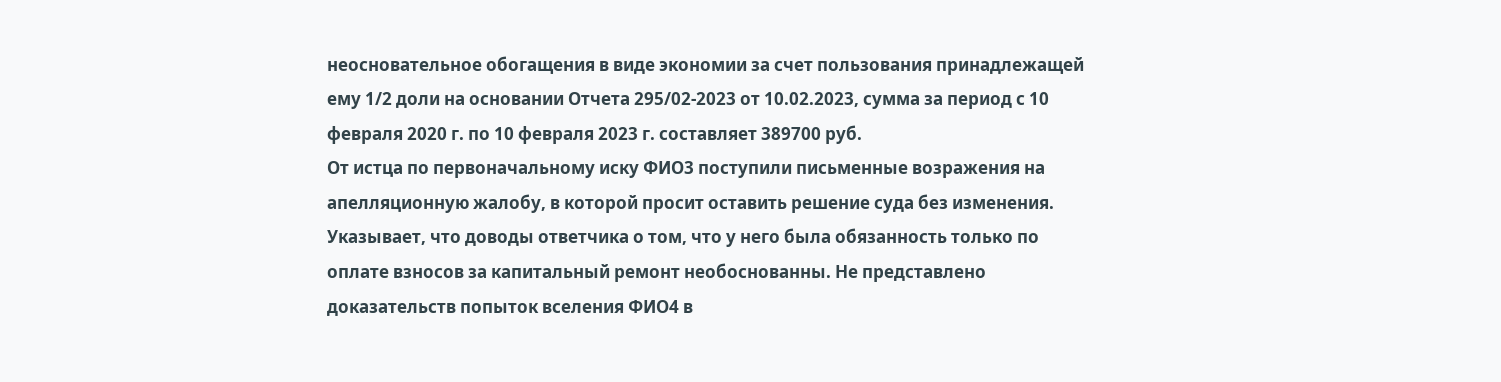неосновательное обогащения в виде экономии за счет пользования принадлежащей ему 1/2 доли на основании Отчета 295/02-2023 от 10.02.2023, сумма за период с 10 февраля 2020 г. по 10 февраля 2023 г. составляет 389700 руб.
От истца по первоначальному иску ФИО3 поступили письменные возражения на апелляционную жалобу, в которой просит оставить решение суда без изменения. Указывает, что доводы ответчика о том, что у него была обязанность только по оплате взносов за капитальный ремонт необоснованны. Не представлено доказательств попыток вселения ФИО4 в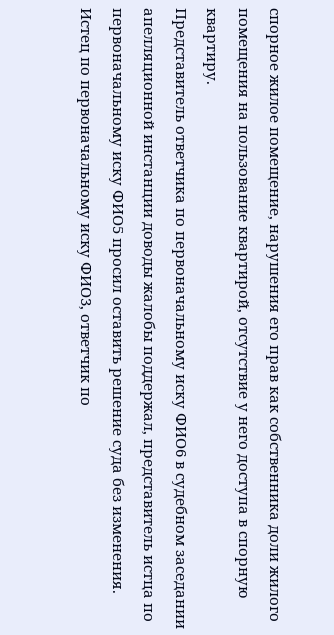спорное жилое помещение, нарушения его прав как собственника доли жилого помещения на пользование квартирой, отсутствие у него доступа в спорную квартиру.
Представитель ответчика по первоначальному иску ФИО6 в судебном заседании апелляционной инстанции доводы жалобы поддержал, представитель истца по первоначальному иску ФИО5 просил оставить решение суда без изменения.
Истец по первоначальному иску ФИО3, ответчик по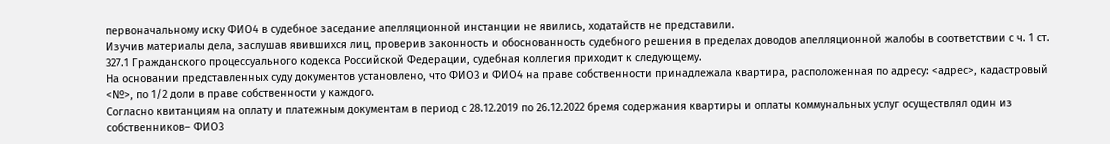первоначальному иску ФИО4 в судебное заседание апелляционной инстанции не явились, ходатайств не представили.
Изучив материалы дела, заслушав явившихся лиц, проверив законность и обоснованность судебного решения в пределах доводов апелляционной жалобы в соответствии с ч. 1 ст. 327.1 Гражданского процессуального кодекса Российской Федерации, судебная коллегия приходит к следующему.
На основании представленных суду документов установлено, что ФИО3 и ФИО4 на праве собственности принадлежала квартира, расположенная по адресу: <адрес>, кадастровый <№>, по 1/2 доли в праве собственности у каждого.
Согласно квитанциям на оплату и платежным документам в период с 28.12.2019 по 26.12.2022 бремя содержания квартиры и оплаты коммунальных услуг осуществлял один из собственников– ФИО3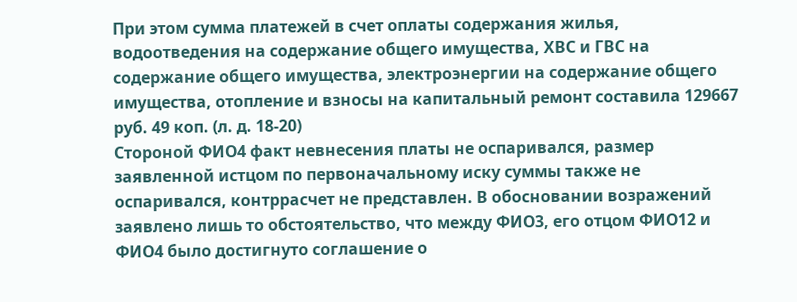При этом сумма платежей в счет оплаты содержания жилья, водоотведения на содержание общего имущества, ХВС и ГВС на содержание общего имущества, электроэнергии на содержание общего имущества, отопление и взносы на капитальный ремонт составила 129667 руб. 49 коп. (л. д. 18-20)
Стороной ФИО4 факт невнесения платы не оспаривался, размер заявленной истцом по первоначальному иску суммы также не оспаривался, контррасчет не представлен. В обосновании возражений заявлено лишь то обстоятельство, что между ФИО3, его отцом ФИО12 и ФИО4 было достигнуто соглашение о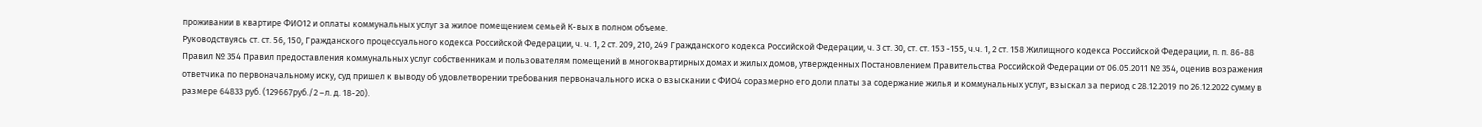проживании в квартире ФИО12 и оплаты коммунальных услуг за жилое помещением семьей К-вых в полном объеме.
Руководствуясь ст. ст. 56, 150, Гражданского процессуального кодекса Российской Федерации, ч. ч. 1, 2 ст. 209, 210, 249 Гражданского кодекса Российской Федерации, ч. 3 ст. 30, ст. ст. 153 -155, ч.ч. 1, 2 ст. 158 Жилищного кодекса Российской Федерации, п. п. 86-88 Правил № 354 Правил предоставления коммунальных услуг собственникам и пользователям помещений в многоквартирных домах и жилых домов, утвержденных Постановлением Правительства Российской Федерации от 06.05.2011 № 354, оценив возражения ответчика по первоначальному иску, суд пришел к выводу об удовлетворении требования первоначального иска о взыскании с ФИО4 соразмерно его доли платы за содержание жилья и коммунальных услуг, взыскал за период с 28.12.2019 по 26.12.2022 сумму в размере 64833 руб. (129667руб./2 –л. д. 18-20).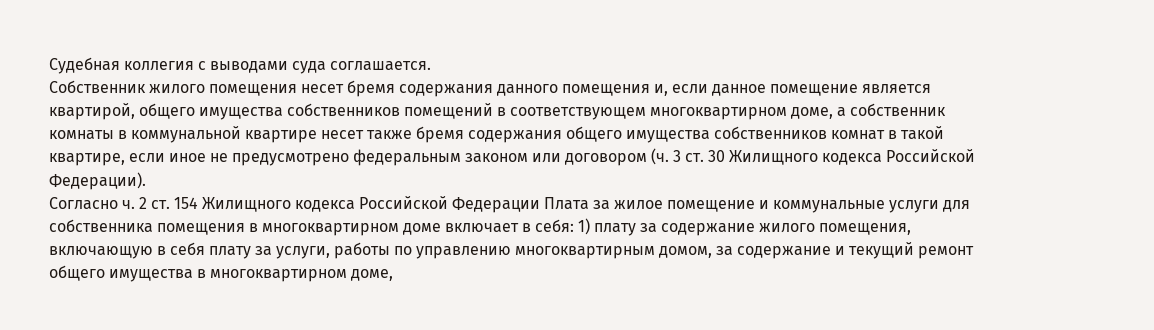Судебная коллегия с выводами суда соглашается.
Собственник жилого помещения несет бремя содержания данного помещения и, если данное помещение является квартирой, общего имущества собственников помещений в соответствующем многоквартирном доме, а собственник комнаты в коммунальной квартире несет также бремя содержания общего имущества собственников комнат в такой квартире, если иное не предусмотрено федеральным законом или договором (ч. 3 ст. 30 Жилищного кодекса Российской Федерации).
Согласно ч. 2 ст. 154 Жилищного кодекса Российской Федерации Плата за жилое помещение и коммунальные услуги для собственника помещения в многоквартирном доме включает в себя: 1) плату за содержание жилого помещения, включающую в себя плату за услуги, работы по управлению многоквартирным домом, за содержание и текущий ремонт общего имущества в многоквартирном доме,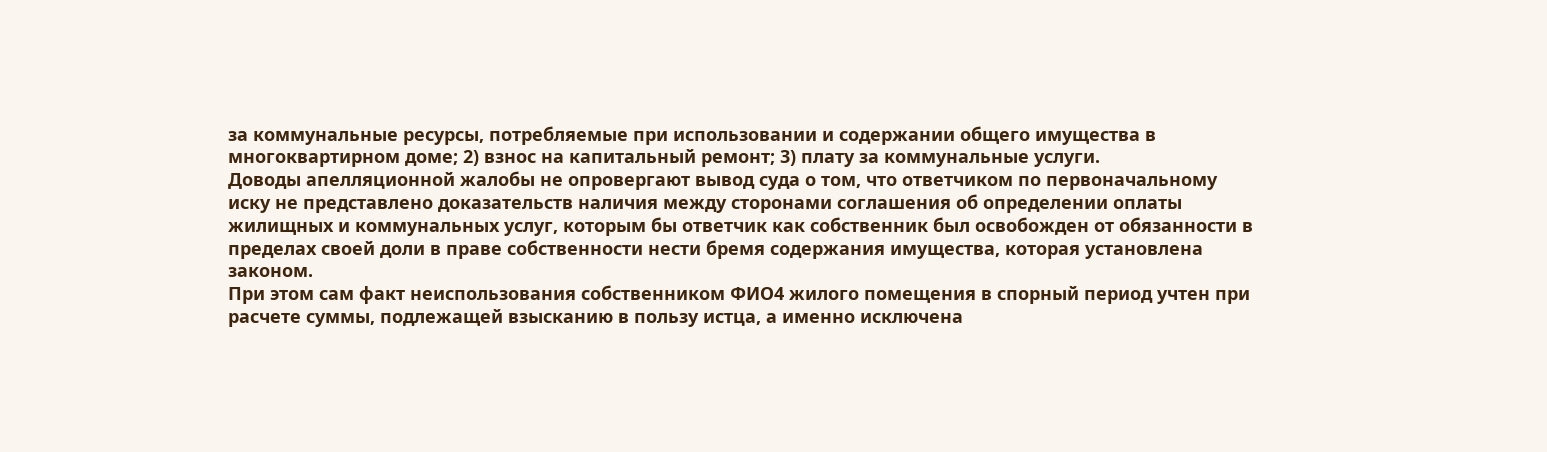за коммунальные ресурсы, потребляемые при использовании и содержании общего имущества в многоквартирном доме; 2) взнос на капитальный ремонт; 3) плату за коммунальные услуги.
Доводы апелляционной жалобы не опровергают вывод суда о том, что ответчиком по первоначальному иску не представлено доказательств наличия между сторонами соглашения об определении оплаты жилищных и коммунальных услуг, которым бы ответчик как собственник был освобожден от обязанности в пределах своей доли в праве собственности нести бремя содержания имущества, которая установлена законом.
При этом сам факт неиспользования собственником ФИО4 жилого помещения в спорный период учтен при расчете суммы, подлежащей взысканию в пользу истца, а именно исключена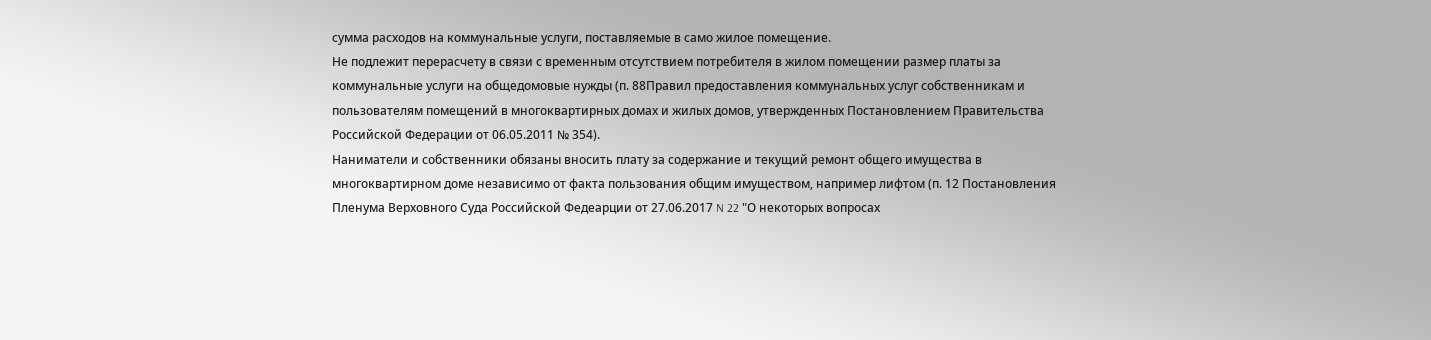сумма расходов на коммунальные услуги, поставляемые в само жилое помещение.
Не подлежит перерасчету в связи с временным отсутствием потребителя в жилом помещении размер платы за коммунальные услуги на общедомовые нужды (п. 88Правил предоставления коммунальных услуг собственникам и пользователям помещений в многоквартирных домах и жилых домов, утвержденных Постановлением Правительства Российской Федерации от 06.05.2011 № 354).
Наниматели и собственники обязаны вносить плату за содержание и текущий ремонт общего имущества в многоквартирном доме независимо от факта пользования общим имуществом, например лифтом (п. 12 Постановления Пленума Верховного Суда Российской Федеарции от 27.06.2017 N 22 "О некоторых вопросах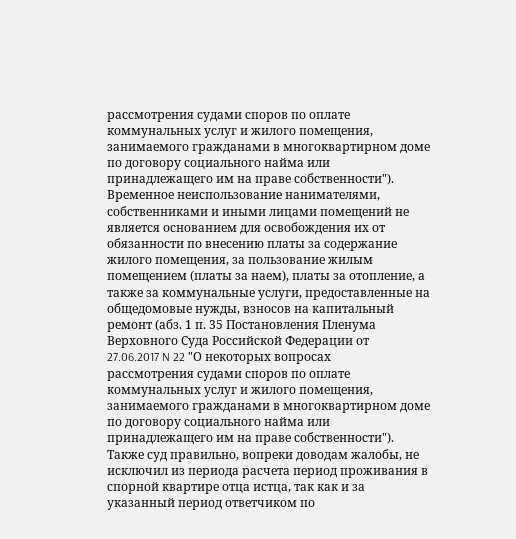рассмотрения судами споров по оплате коммунальных услуг и жилого помещения, занимаемого гражданами в многоквартирном доме по договору социального найма или принадлежащего им на праве собственности").
Временное неиспользование нанимателями, собственниками и иными лицами помещений не является основанием для освобождения их от обязанности по внесению платы за содержание жилого помещения, за пользование жилым помещением (платы за наем), платы за отопление, а также за коммунальные услуги, предоставленные на общедомовые нужды, взносов на капитальный ремонт (абз. 1 п. 35 Постановления Пленума Верховного Суда Российской Федерации от 27.06.2017 N 22 "О некоторых вопросах рассмотрения судами споров по оплате коммунальных услуг и жилого помещения, занимаемого гражданами в многоквартирном доме по договору социального найма или принадлежащего им на праве собственности").
Также суд правильно, вопреки доводам жалобы, не исключил из периода расчета период проживания в спорной квартире отца истца, так как и за указанный период ответчиком по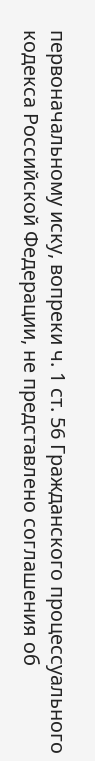первоначальному иску, вопреки ч. 1 ст. 56 Гражданского процессуального кодекса Российской Федерации, не представлено соглашения об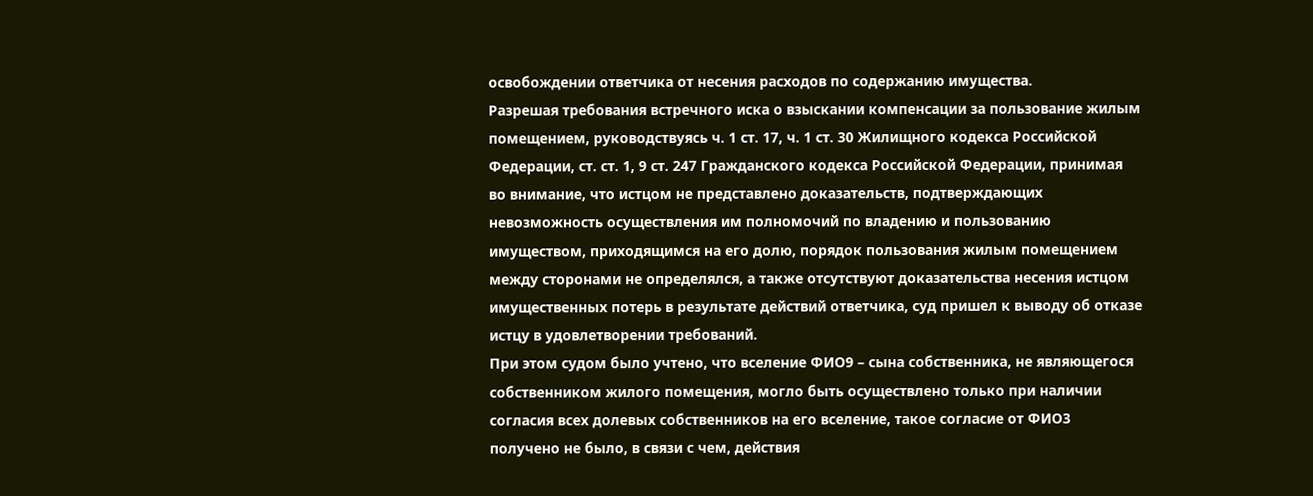освобождении ответчика от несения расходов по содержанию имущества.
Разрешая требования встречного иска о взыскании компенсации за пользование жилым помещением, руководствуясь ч. 1 ст. 17, ч. 1 ст. 30 Жилищного кодекса Российской Федерации, ст. ст. 1, 9 ст. 247 Гражданского кодекса Российской Федерации, принимая во внимание, что истцом не представлено доказательств, подтверждающих невозможность осуществления им полномочий по владению и пользованию имуществом, приходящимся на его долю, порядок пользования жилым помещением между сторонами не определялся, а также отсутствуют доказательства несения истцом имущественных потерь в результате действий ответчика, суд пришел к выводу об отказе истцу в удовлетворении требований.
При этом судом было учтено, что вселение ФИО9 – сына собственника, не являющегося собственником жилого помещения, могло быть осуществлено только при наличии согласия всех долевых собственников на его вселение, такое согласие от ФИО3 получено не было, в связи с чем, действия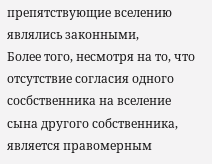препятствующие вселению являлись законными,
Более того, несмотря на то, что отсутствие согласия одного сосбственника на вселение сына другого собственника, является правомерным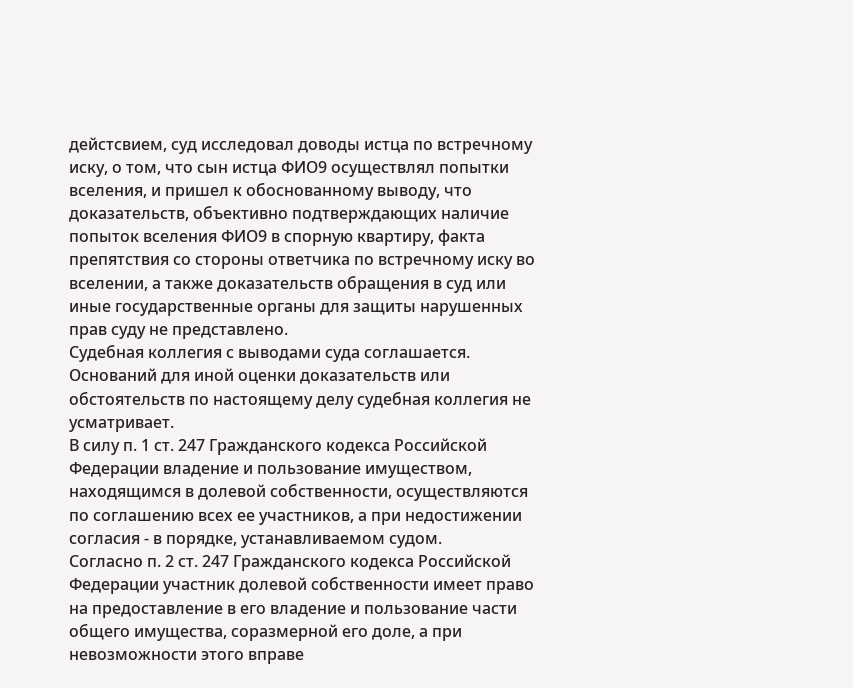дейстсвием, суд исследовал доводы истца по встречному иску, о том, что сын истца ФИО9 осуществлял попытки вселения, и пришел к обоснованному выводу, что доказательств, объективно подтверждающих наличие попыток вселения ФИО9 в спорную квартиру, факта препятствия со стороны ответчика по встречному иску во вселении, а также доказательств обращения в суд или иные государственные органы для защиты нарушенных прав суду не представлено.
Судебная коллегия с выводами суда соглашается.
Оснований для иной оценки доказательств или обстоятельств по настоящему делу судебная коллегия не усматривает.
В силу п. 1 ст. 247 Гражданского кодекса Российской Федерации владение и пользование имуществом, находящимся в долевой собственности, осуществляются по соглашению всех ее участников, а при недостижении согласия - в порядке, устанавливаемом судом.
Согласно п. 2 ст. 247 Гражданского кодекса Российской Федерации участник долевой собственности имеет право на предоставление в его владение и пользование части общего имущества, соразмерной его доле, а при невозможности этого вправе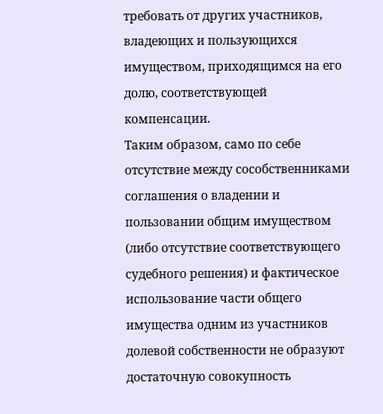требовать от других участников, владеющих и пользующихся имуществом, приходящимся на его долю, соответствующей компенсации.
Таким образом, само по себе отсутствие между сособственниками соглашения о владении и пользовании общим имуществом (либо отсутствие соответствующего судебного решения) и фактическое использование части общего имущества одним из участников долевой собственности не образуют достаточную совокупность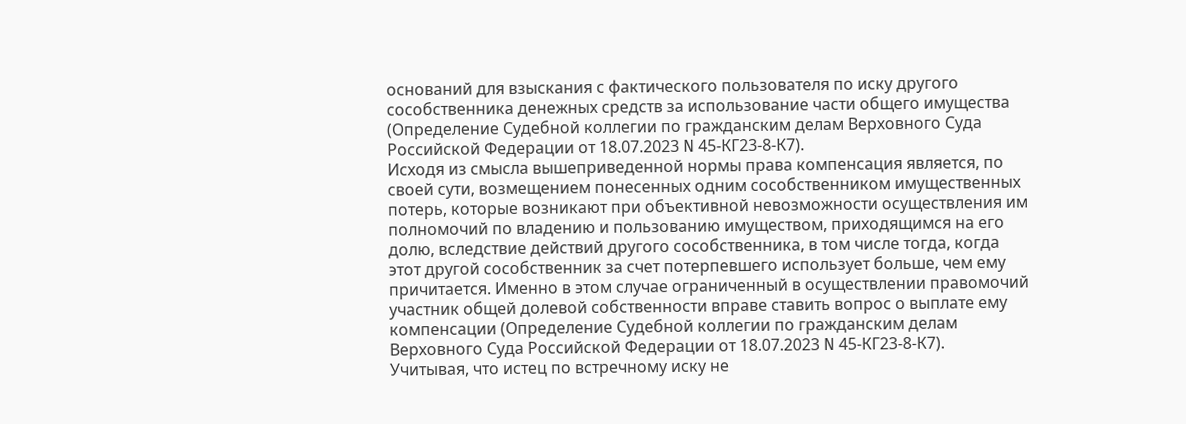оснований для взыскания с фактического пользователя по иску другого сособственника денежных средств за использование части общего имущества (Определение Судебной коллегии по гражданским делам Верховного Суда Российской Федерации от 18.07.2023 N 45-КГ23-8-К7).
Исходя из смысла вышеприведенной нормы права компенсация является, по своей сути, возмещением понесенных одним сособственником имущественных потерь, которые возникают при объективной невозможности осуществления им полномочий по владению и пользованию имуществом, приходящимся на его долю, вследствие действий другого сособственника, в том числе тогда, когда этот другой сособственник за счет потерпевшего использует больше, чем ему причитается. Именно в этом случае ограниченный в осуществлении правомочий участник общей долевой собственности вправе ставить вопрос о выплате ему компенсации (Определение Судебной коллегии по гражданским делам Верховного Суда Российской Федерации от 18.07.2023 N 45-КГ23-8-К7).
Учитывая, что истец по встречному иску не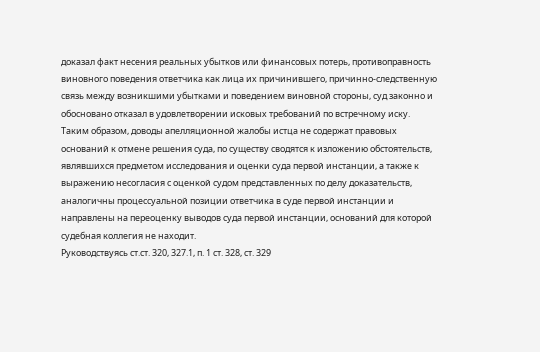доказал факт несения реальных убытков или финансовых потерь, противоправность виновного поведения ответчика как лица их причинившего, причинно-следственную связь между возникшими убытками и поведением виновной стороны, суд законно и обосновано отказал в удовлетворении исковых требований по встречному иску.
Таким образом, доводы апелляционной жалобы истца не содержат правовых оснований к отмене решения суда, по существу сводятся к изложению обстоятельств, являвшихся предметом исследования и оценки суда первой инстанции, а также к выражению несогласия с оценкой судом представленных по делу доказательств, аналогичны процессуальной позиции ответчика в суде первой инстанции и направлены на переоценку выводов суда первой инстанции, оснований для которой судебная коллегия не находит.
Руководствуясь ст.ст. 320, 327.1, п. 1 ст. 328, ст. 329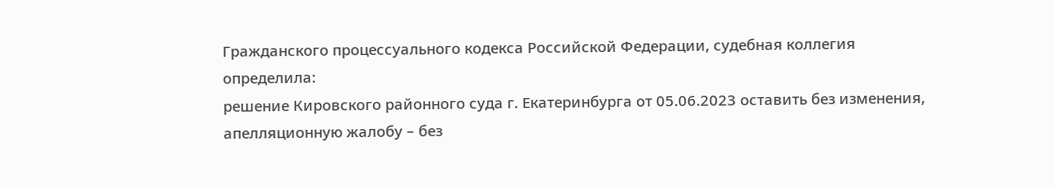Гражданского процессуального кодекса Российской Федерации, судебная коллегия
определила:
решение Кировского районного суда г. Екатеринбурга от 05.06.2023 оставить без изменения, апелляционную жалобу – без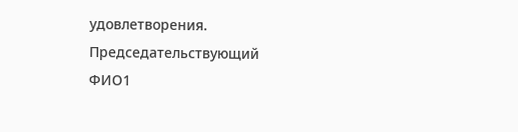удовлетворения.
Председательствующий
ФИО1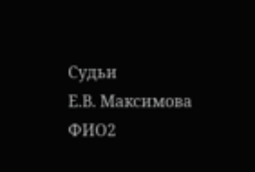Судьи
Е.В. Максимова
ФИО2